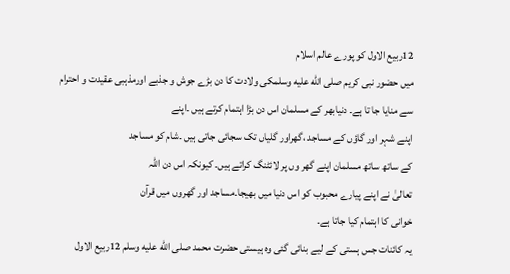12ربیع الاول کو پورے عالم اسلام
میں حضور نبی کریم صلى الله عليه وسلمکی ولادت کا دن بڑے جوش و جذبے اورمذہبی عقیدت و احترام
سے منایا جا تا ہے۔ دنیابھر کے مسلمان اس دن بڑا اہتمام کرتے ہیں ۔اپنے
اپنے شہر اور گاؤں کے مساجد ،گھراور گلیاں تک سجائی جاتی ہیں ۔شام کو مساجد
کے ساتھ ساتھ مسلمان اپنے گھر وں پر لائٹنگ کراتے ہیں۔ کیونکہ اس دن اللہ
تعالیٰ نے اپنے پیارے محبوب کو اس دنیا میں بھیجا۔مساجد اور گھروں میں قرآن
خوانی کا اہتمام کیا جاتا ہے۔
یہ کائنات جس ہستی کے لیے بنائی گئی وہ ہیستی حضرت محمد صلى الله عليه وسلم 12ربیع الاول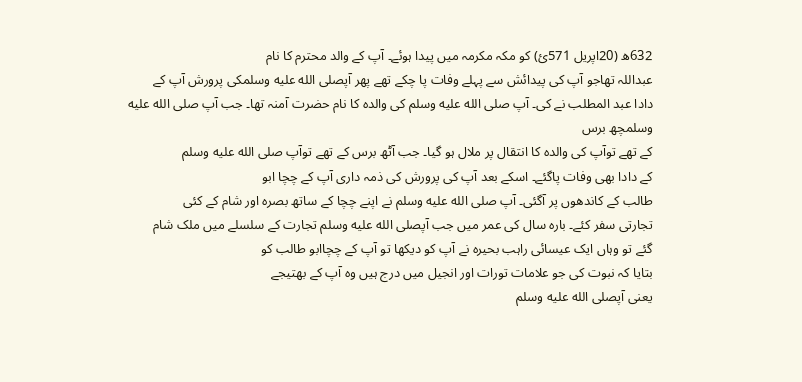632ھ (20اپریل 571ئ) کو مکہ مکرمہ میں پیدا ہوئے۔ آپ کے والد محترم کا نام
عبداللہ تھاجو آپ کی پیدائش سے پہلے وفات پا چکے تھے پھر آپصلى الله عليه وسلمکی پرورش آپ کے
دادا عبد المطلب نے کی۔ آپ صلى الله عليه وسلم کی والدہ کا نام حضرت آمنہ تھا۔ جب آپ صلى الله عليه وسلمچھ برس
کے تھے توآپ کی والدہ کا انتقال پر ملال ہو گیا۔ جب آٹھ برس کے تھے توآپ صلى الله عليه وسلم
کے دادا بھی وفات پاگئے۔ اسکے بعد آپ کی پرورش کی ذمہ داری آپ کے چچا ابو
طالب کے کاندھوں پر آگئی۔ آپ صلى الله عليه وسلم نے اپنے چچا کے ساتھ بصرہ اور شام کے کئی
تجارتی سفر کئے۔ بارہ سال کی عمر میں جب آپصلى الله عليه وسلم تجارت کے سلسلے میں ملک شام
گئے تو وہاں ایک عیسائی راہب بحیرہ نے آپ کو دیکھا تو آپ کے چچاابو طالب کو
بتایا کہ نبوت کی جو علامات تورات اور انجیل میں درج ہیں وہ آپ کے بھتیجے
یعنی آپصلى الله عليه وسلم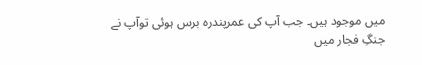میں موجود ہیں۔ جب آپ کی عمرپندرہ برس ہوئی توآپ نے جنگِ فجار میں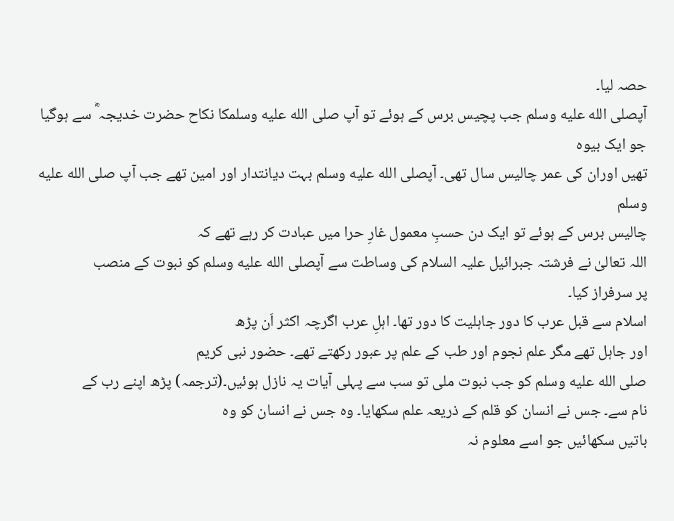حصہ لیا۔
آپصلى الله عليه وسلم جب پچیس برس کے ہوئے تو آپ صلى الله عليه وسلمکا نکاح حضرت خدیجہ ؓ سے ہوگیا جو ایک بیوہ
تھیں اوران کی عمر چالیس سال تھی۔ آپصلى الله عليه وسلم بہت دیانتدار اور امین تھے جب آپ صلى الله عليه وسلم
چالیس برس کے ہوئے تو ایک دن حسبِ معمول غارِ حرا میں عبادت کر رہے تھے کہ
اللہ تعالیٰ نے فرشتہ جبرائیل علیہ السلام کی وساطت سے آپصلى الله عليه وسلم کو نبوت کے منصب
پر سرفراز کیا۔
اسلام سے قبل عرب کا دور جاہلیت کا دور تھا۔ اہلِ عرب اگرچہ اکثر اَن پڑھ
اور جاہل تھے مگر علم نجوم اور طب کے علم پر عبور رکھتے تھے۔ حضور نبی کریم
صلى الله عليه وسلم کو جب نبوت ملی تو سب سے پہلی آیات یہ نازل ہوئیں۔(ترجمہ) پڑھ اپنے رب کے
نام سے۔ جس نے انسان کو قلم کے ذریعہ علم سکھایا۔ وہ جس نے انسان کو وہ
باتیں سکھائیں جو اسے معلوم نہ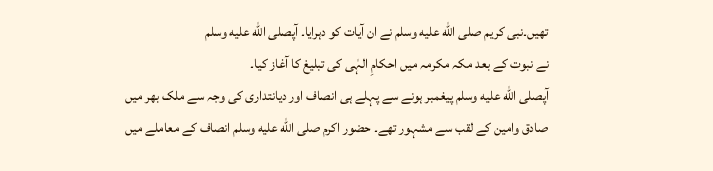تھیں۔نبی کریم صلى الله عليه وسلم نے ان آیات کو دہرایا۔ آپصلى الله عليه وسلم
نے نبوت کے بعد مکہ مکرمہ میں احکامِ الہٰی کی تبلیغ کا آغاز کیا۔
آپصلى الله عليه وسلم پیغمبر ہونے سے پہلے ہی انصاف اور دیانتداری کی وجہ سے ملک بھر میں
صادق وامین کے لقب سے مشہور تھے۔ حضور اکرم صلى الله عليه وسلم انصاف کے معاملے میں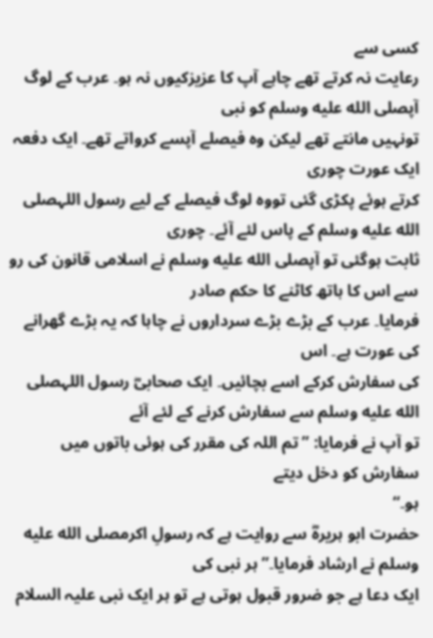کسی سے
رعایت نہ کرتے تھے چاہے آپ کا عزیزکیوں نہ ہو۔ عرب کے لوگ آپصلى الله عليه وسلم کو نبی
تونہیں مانتے تھے لیکن وہ فیصلے آپسے کرواتے تھے۔ ایک دفعہ ایک عورت چوری
کرتے ہوئے پکڑی گئی تووہ لوگ فیصلے کے لیے رسول اللہصلى الله عليه وسلم کے پاس لئے آئے۔ چوری
ثابت ہوگئی تو آپصلى الله عليه وسلم نے اسلامی قانون کی رو سے اس کا ہاتھ کاٹنے کا حکم صادر
فرمایا۔ عرب کے بڑے بڑے سرداروں نے چاہا کہ یہ بڑے گھرانے کی عورت ہے۔ اس
کی سفارش کرکے اسے بچائیں۔ ایک صحابیؓ رسول اللہصلى الله عليه وسلم سے سفارش کرنے کے لئے آئے
تو آپ نے فرمایا: ” تم اللہ کی مقرر کی ہوئی باتوں میں سفارش کو دخل دیتے
ہو۔“
حضرت ابو ہریرہؓ سے روایت ہے کہ رسولِ اکرمصلى الله عليه وسلم نے ارشاد فرمایا۔” ہر نبی کی
ایک دعا ہے جو ضرور قبول ہوتی ہے تو ہر ایک نبی علیہ السلام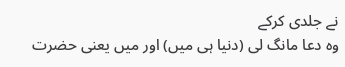نے جلدی کرکے
وہ دعا مانگ لی (دنیا ہی میں) اور میں یعنی حضرت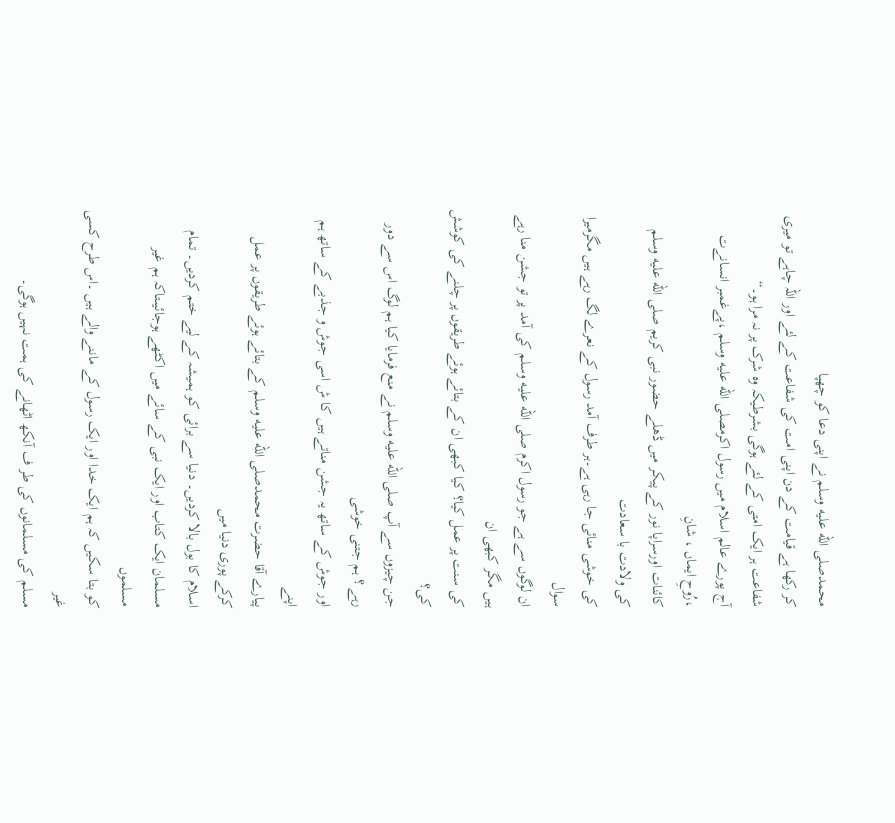محمدصلى الله عليه وسلم نے اپنی دعا کو چھپا
کر رکھا ہے قیامت کے دن اپنی امت کی شفاعت کے لئے اور اللہ چاہے تو میری
شفاعت ہر ایک امتی کے لئے ہوگی بشرطیکہ وہ شرک پر نہ مرا ہو۔“
آج پورے عالم اسلام میں رسول اکرمصلى الله عليه وسلم ،پےغمبر انسانےت ،رُوحِ ایماں ، شانِ
کائنات اورسراپا نور کے پیکر میں ڈھلے حضور نبی کریم صلى الله عليه وسلم کی ولادت با سعادت
کی خوشی منائی جا رہی ہے۔ہر طرف آمد رسول کے نعرے لگ رہے ہیں مگرمیرا سوال
ان لوگوں سے ہے جو رسول اکرم صلى الله عليه وسلم کی آمد پر تو جشن منا رہے ہیں مگر کبھی ان
کی سنت پر عمل کیا؟ کیا کبھی ان کے بتائے ہوئے طریقوں پر چلنے کی کوشش کی؟
جن چیزوں سے آپ صلى الله عليه وسلم نے منع فرمایا کیا ہم لوگ اس سے دور رہے ؟ ہم جتنی خوشی
اور جوش کے ساتھ یہ جشن مناتے ہیں کا ش اسی جوش و جذبے کے ساتھ ہم اپنے
پیارے آقا حضرت محمدصلى الله عليه وسلم کے بتائے ہوئے طریقوں پر عمل کرکے پوری دنیا میں
اسلام کا بول بالا کردیں۔ دنیا سے برائی کو ہمیشہ کے لیے ختم کردیں۔ تمام
مسلمان ایک کتاب اور ایک نبی کے سائے میں اکٹھے ہوجائیںتاکہ ہم غیر مسلموں
کو بتا سکیں کہ ہم ایک خدا اور ایک رسول کے ماننے والے ہیں ۔اس طرح کسی غیر
مسلم کی مسلمانوں کی طر ف آنکھ اٹھانے کی ہمت نہیں ہوگی۔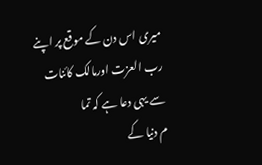میری اس دن کے موقع پر اپنے رب العزت اورمالک کائنات سے یہی دعا ہے کہ تما
م دنیا کے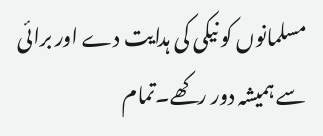مسلمانوں کو نیکی کی ہدایت دے اور برائی سے ہمیشہ دور رکھے۔تمام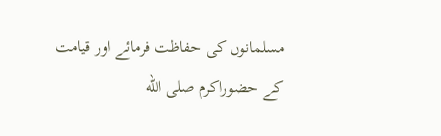مسلمانوں کی حفاظت فرمائے اور قیامت کے حضوراکرم صلى الله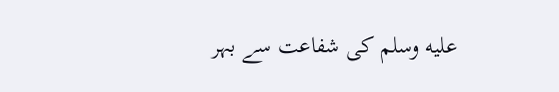عليه وسلم کی شفاعت سے بہر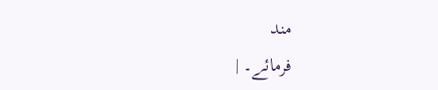مند
فرمائے۔ |